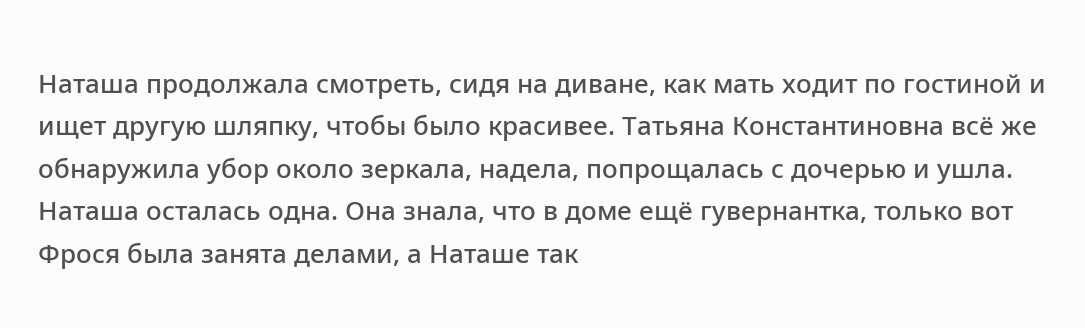Наташа продолжала смотреть, сидя на диване, как мать ходит по гостиной и ищет другую шляпку, чтобы было красивее. Татьяна Константиновна всё же обнаружила убор около зеркала, надела, попрощалась с дочерью и ушла. Наташа осталась одна. Она знала, что в доме ещё гувернантка, только вот Фрося была занята делами, а Наташе так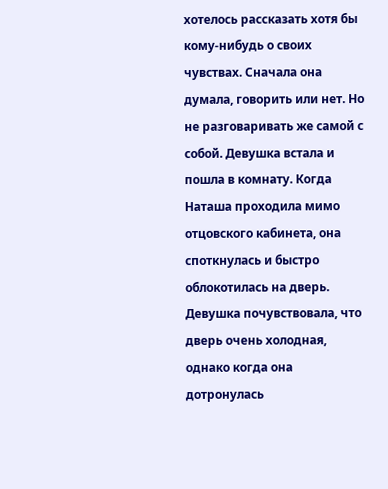хотелось рассказать хотя бы кому-нибудь о своих чувствах. Сначала она думала, говорить или нет. Но не разговаривать же самой с собой. Девушка встала и пошла в комнату. Когда Наташа проходила мимо отцовского кабинета, она споткнулась и быстро облокотилась на дверь. Девушка почувствовала, что дверь очень холодная, однако когда она дотронулась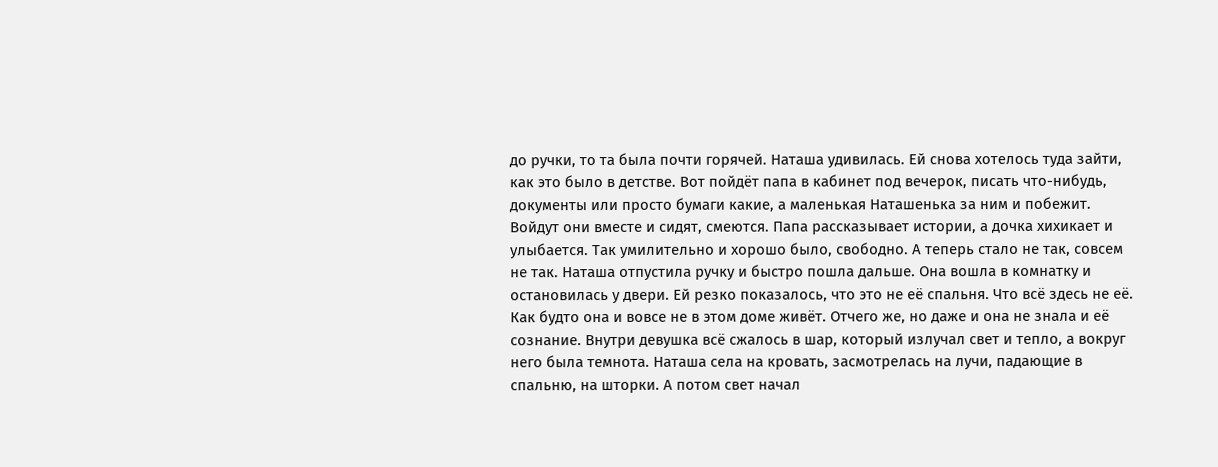до ручки, то та была почти горячей. Наташа удивилась. Ей снова хотелось туда зайти, как это было в детстве. Вот пойдёт папа в кабинет под вечерок, писать что-нибудь, документы или просто бумаги какие, а маленькая Наташенька за ним и побежит. Войдут они вместе и сидят, смеются. Папа рассказывает истории, а дочка хихикает и улыбается. Так умилительно и хорошо было, свободно. А теперь стало не так, совсем не так. Наташа отпустила ручку и быстро пошла дальше. Она вошла в комнатку и остановилась у двери. Ей резко показалось, что это не её спальня. Что всё здесь не её. Как будто она и вовсе не в этом доме живёт. Отчего же, но даже и она не знала и её сознание. Внутри девушка всё сжалось в шар, который излучал свет и тепло, а вокруг него была темнота. Наташа села на кровать, засмотрелась на лучи, падающие в спальню, на шторки. А потом свет начал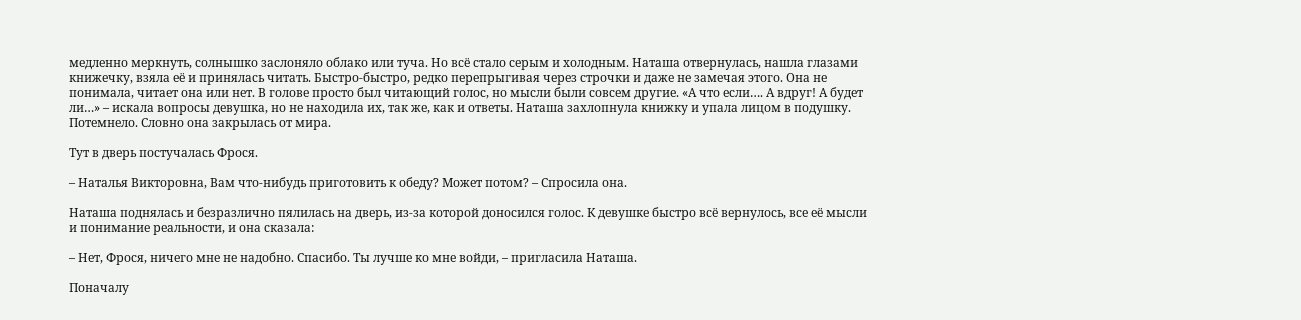медленно меркнуть, солнышко заслоняло облако или туча. Но всё стало серым и холодным. Наташа отвернулась, нашла глазами книжечку, взяла её и принялась читать. Быстро-быстро, редко перепрыгивая через строчки и даже не замечая этого. Она не понимала, читает она или нет. В голове просто был читающий голос, но мысли были совсем другие. «А что если…. А вдруг! А будет ли…» – искала вопросы девушка, но не находила их, так же, как и ответы. Наташа захлопнула книжку и упала лицом в подушку. Потемнело. Словно она закрылась от мира.

Тут в дверь постучалась Фрося.

– Наталья Викторовна, Вам что-нибудь приготовить к обеду? Может потом? – Спросила она.

Наташа поднялась и безразлично пялилась на дверь, из-за которой доносился голос. К девушке быстро всё вернулось, все её мысли и понимание реальности, и она сказала:

– Нет, Фрося, ничего мне не надобно. Спасибо. Ты лучше ко мне войди, – пригласила Наташа.

Поначалу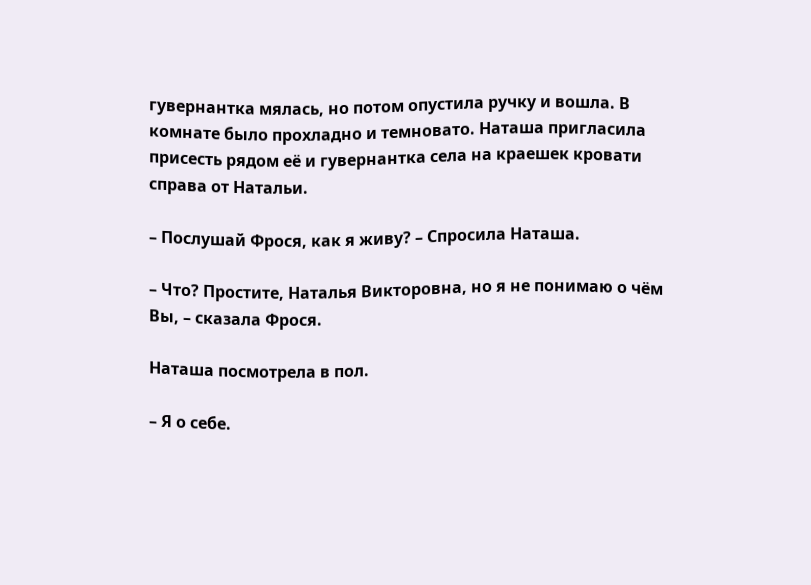гувернантка мялась, но потом опустила ручку и вошла. В комнате было прохладно и темновато. Наташа пригласила присесть рядом её и гувернантка села на краешек кровати справа от Натальи.

– Послушай Фрося, как я живу? – Спросила Наташа.

– Что? Простите, Наталья Викторовна, но я не понимаю о чём Вы, – сказала Фрося.

Наташа посмотрела в пол.

– Я о себе.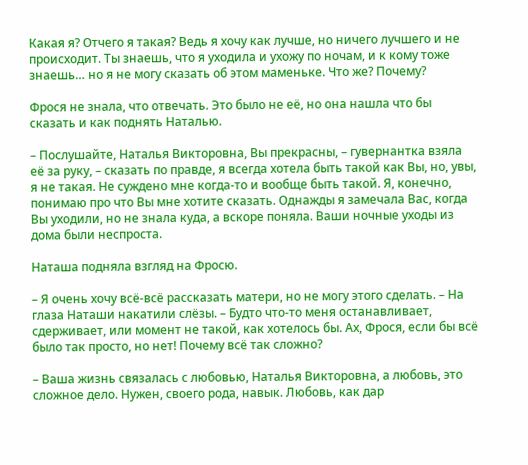Какая я? Отчего я такая? Ведь я хочу как лучше, но ничего лучшего и не происходит. Ты знаешь, что я уходила и ухожу по ночам, и к кому тоже знаешь… но я не могу сказать об этом маменьке. Что же? Почему?

Фрося не знала, что отвечать. Это было не её, но она нашла что бы сказать и как поднять Наталью.

– Послушайте, Наталья Викторовна, Вы прекрасны, – гувернантка взяла её за руку, – сказать по правде, я всегда хотела быть такой как Вы, но, увы, я не такая. Не суждено мне когда-то и вообще быть такой. Я, конечно, понимаю про что Вы мне хотите сказать. Однажды я замечала Вас, когда Вы уходили, но не знала куда, а вскоре поняла. Ваши ночные уходы из дома были неспроста.

Наташа подняла взгляд на Фросю.

– Я очень хочу всё-всё рассказать матери, но не могу этого сделать. – На глаза Наташи накатили слёзы. – Будто что-то меня останавливает, сдерживает, или момент не такой, как хотелось бы. Ах, Фрося, если бы всё было так просто, но нет! Почему всё так сложно?

– Ваша жизнь связалась с любовью, Наталья Викторовна, а любовь, это сложное дело. Нужен, своего рода, навык. Любовь, как дар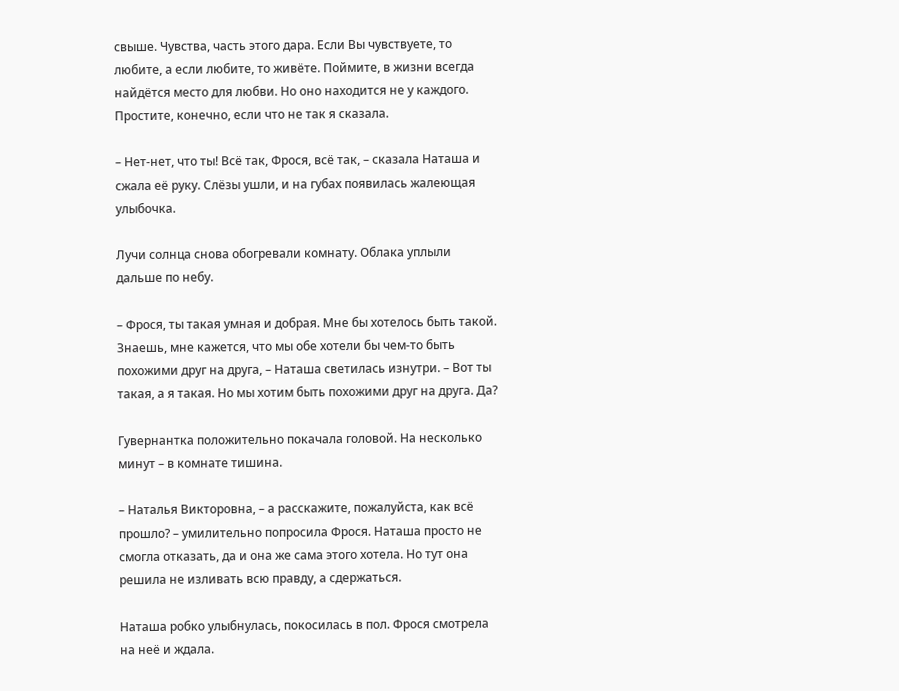свыше. Чувства, часть этого дара. Если Вы чувствуете, то любите, а если любите, то живёте. Поймите, в жизни всегда найдётся место для любви. Но оно находится не у каждого. Простите, конечно, если что не так я сказала.

– Нет-нет, что ты! Всё так, Фрося, всё так, – сказала Наташа и сжала её руку. Слёзы ушли, и на губах появилась жалеющая улыбочка.

Лучи солнца снова обогревали комнату. Облака уплыли дальше по небу.

– Фрося, ты такая умная и добрая. Мне бы хотелось быть такой. Знаешь, мне кажется, что мы обе хотели бы чем-то быть похожими друг на друга, – Наташа светилась изнутри. – Вот ты такая, а я такая. Но мы хотим быть похожими друг на друга. Да?

Гувернантка положительно покачала головой. На несколько минут – в комнате тишина.

– Наталья Викторовна, – а расскажите, пожалуйста, как всё прошло? – умилительно попросила Фрося. Наташа просто не смогла отказать, да и она же сама этого хотела. Но тут она решила не изливать всю правду, а сдержаться.

Наташа робко улыбнулась, покосилась в пол. Фрося смотрела на неё и ждала.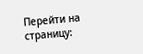Перейти на страницу: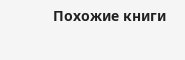Похожие книги